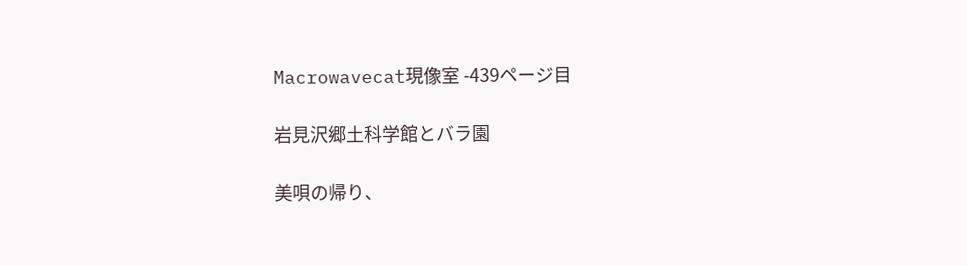Macrowavecat現像室 -439ページ目

岩見沢郷土科学館とバラ園

美唄の帰り、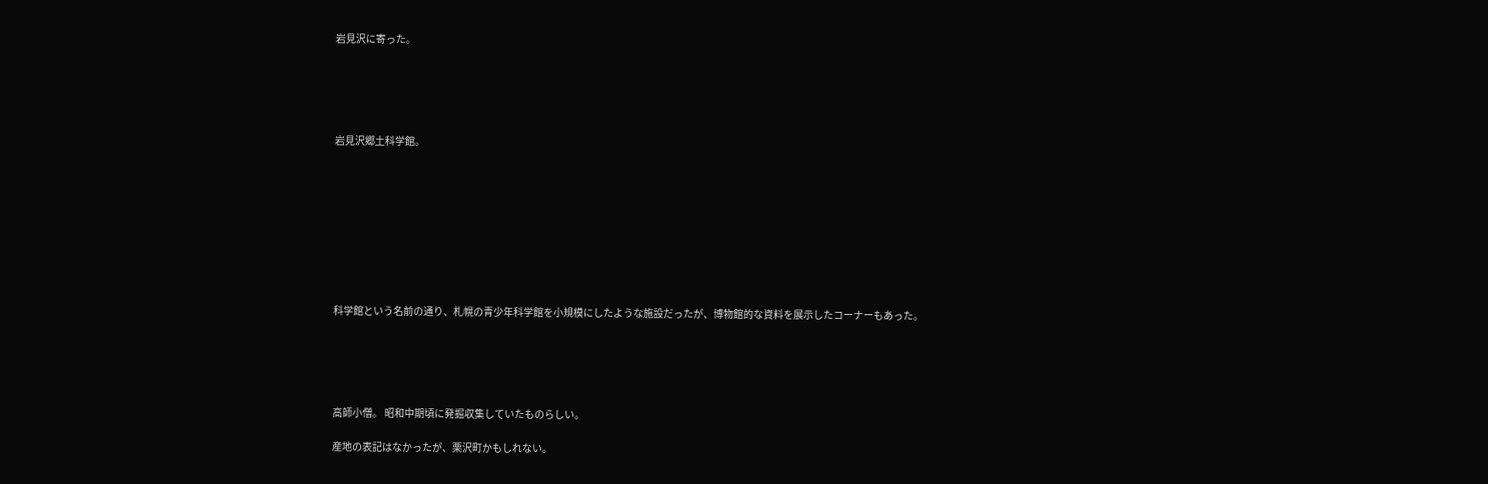岩見沢に寄った。





岩見沢郷土科学館。









科学館という名前の通り、札幌の青少年科学館を小規模にしたような施設だったが、博物館的な資料を展示したコーナーもあった。





高師小僧。 昭和中期頃に発掘収集していたものらしい。

産地の表記はなかったが、栗沢町かもしれない。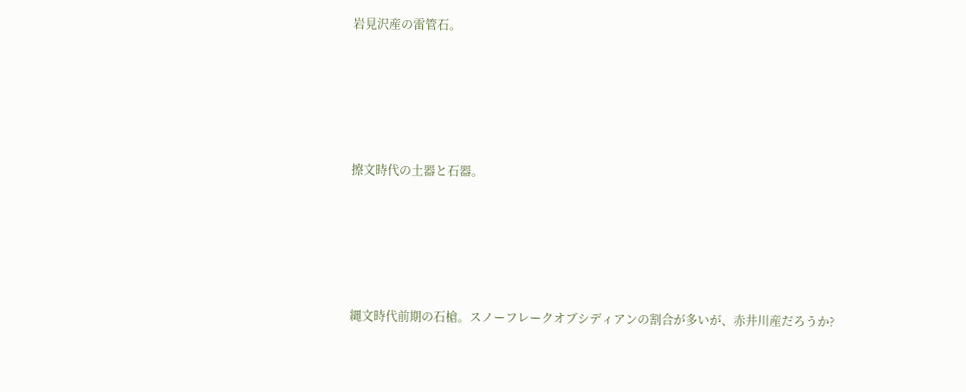岩見沢産の雷管石。





擦文時代の土器と石器。





縄文時代前期の石槍。スノーフレークオブシディアンの割合が多いが、赤井川産だろうか?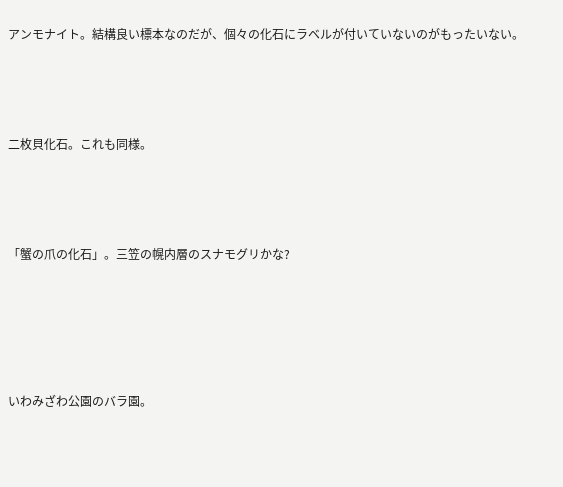アンモナイト。結構良い標本なのだが、個々の化石にラベルが付いていないのがもったいない。





二枚貝化石。これも同様。





「蟹の爪の化石」。三笠の幌内層のスナモグリかな?







いわみざわ公園のバラ園。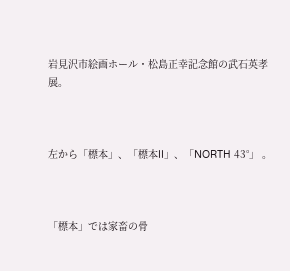岩見沢市絵画ホール・松島正幸記念館の武石英孝展。



左から「標本」、「標本II」、「NORTH 43°」 。



「標本」では家畜の骨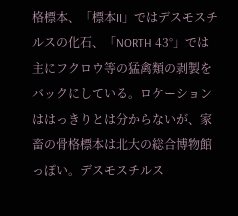格標本、「標本II」ではデスモスチルスの化石、「NORTH 43°」では主にフクロウ等の猛禽類の剥製をバックにしている。ロケーションははっきりとは分からないが、家畜の骨格標本は北大の総合博物館っぽい。デスモスチルス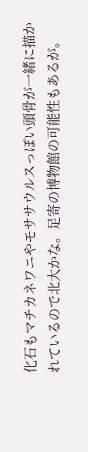化石もマチカネワニやモササウルスっぽい頭骨が一緒に描かれているので北大かな。足寄の博物館の可能性もあるが。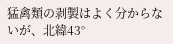猛禽類の剥製はよく分からないが、北緯43°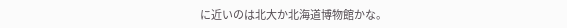に近いのは北大か北海道博物館かな。